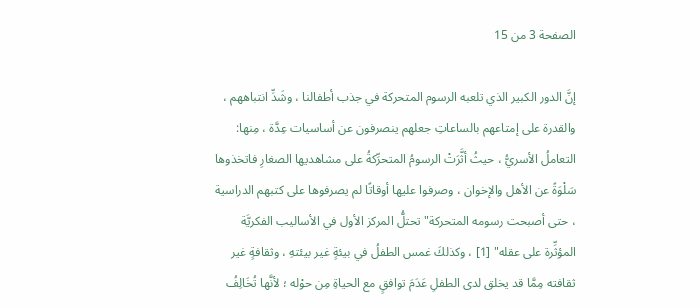الصفحة 3 من 15

إنَّ الدور الكبير الذي تلعبه الرسوم المتحركة في جذب أطفالنا ، وشَدِّ انتباههم ، والقدرة على إمتاعهم بالساعاتِ جعلهم ينصرفون عن أساسيات عِدَّة ، مِنها: التعاملُ الأسريُّ ، حيثُ أثَّرَتْ الرسومُ المتحرِّكةُ على مشاهديها الصغارِ فاتخذوها سَلْوَةً عن الأهل والإخوان ، وصرفوا عليها أوقاتًا لم يصرفوها على كتبهم الدراسية ، حتى أصبحت رسومه المتحركة"تحتلُّ المركز الأول في الأساليب الفكريَّة المؤثِّرة على عقله" [1] ، وكذلكَ غمس الطفلُ في بيئةٍ غير بيئتهِ ، وثقافةٍ غير ثقافته مِمَّا قد يخلق لدى الطفلِ عَدَمَ توافقٍ مع الحياةِ مِن حوْله ؛ لأنَّها تُخَالِفُ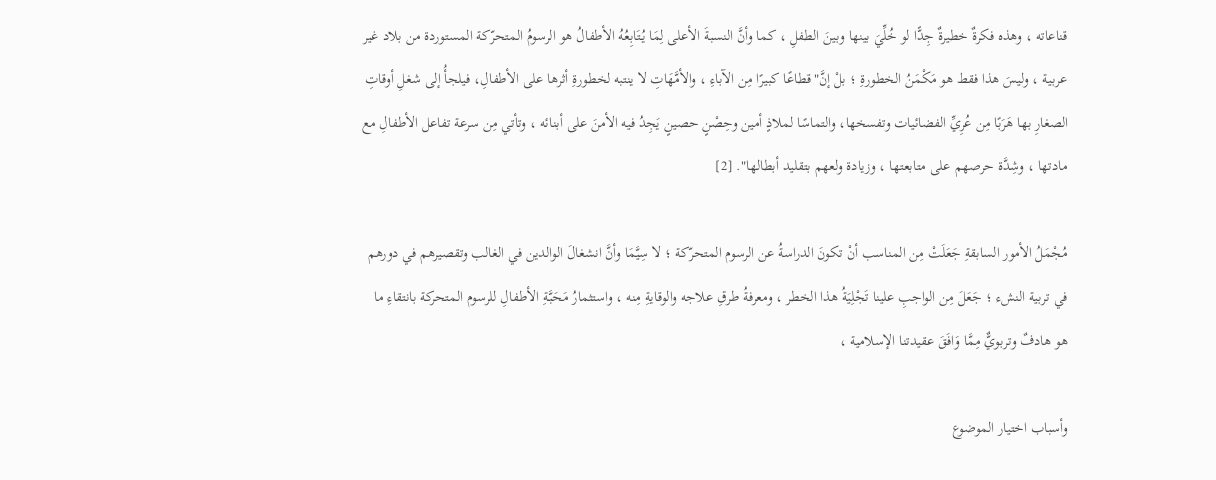قناعاته ، وهذه فكرةٌ خطيرةٌ جِدًّا لو خُلِّيَ بينها وبينَ الطفلِ ، كما وأنَّ النسبةَ الأعلى لِمَا يُتَابِعُهُ الأطفالُ هو الرسومُ المتحرّكة المستوردة من بلاد غير عربية ، وليسَ هذا فقط هو مَكْمَنُ الخطورةِ ؛ بلْ إنَّ"قطاعًا كبيرًا مِن الآباءِ ، والأمَّهَاتِ لا ينتبه لخطورةِ أثرها على الأطفالِ، فيلجأُ إلى شغلِ أوقاتِ الصغارِ بها هَرَبًا مِن عُرِيِّ الفضائيات وتفسخها، والتماسًا لملاذٍ أمين وحِصْنٍ حصينٍ يَجِدُ فيه الأمنَ على أبنائه ، وتأتي مِن سرعة تفاعل الأطفالِ مع مادتها ، وشِدَّة حرصهم على متابعتها ، وزيادة ولعهم بتقليد أبطالها". [2]

مُجْمَلُ الأمور السابقةِ جَعَلَتْ مِن المناسب أنْ تكونَ الدراسةُ عن الرسوم المتحرّكة ؛ لا سِيَّمَا وأنَّ انشغالَ الوالدين في الغالب وتقصيرهم في دورهم في تربية النشء ؛ جَعَلَ مِن الواجبِ علينا تَجْلِيَةُ هذا الخطر ، ومعرفةُ طرقِ علاجه والوقايةِ مِنه ، واستثمارُ مَحَبَّةِ الأطفالِ للرسوم المتحركة بانتقاءِ ما هو هادفٌ وتربويٌّ مِمَّا وَافَقَ عقيدتنا الإسلامية ،

وأسباب اختيار الموضوع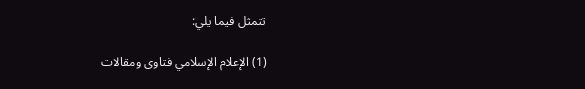تتمثل فيما يلي:

(1) الإعلام الإسلامي فتاوى ومقالات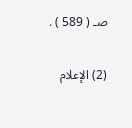صـ ( 589 ) .

(2) الإعلام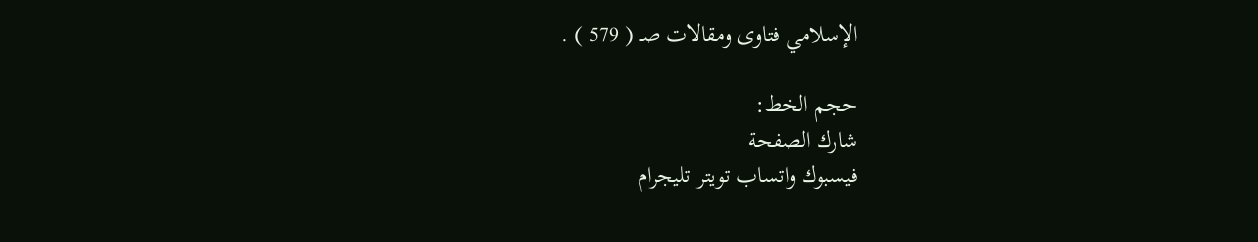الإسلامي فتاوى ومقالات صـ ( 579 ) .

حجم الخط:
شارك الصفحة
فيسبوك واتساب تويتر تليجرام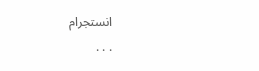انستجرام
. . .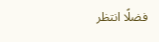فضلًا انتظر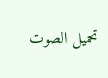تحميل الصوت